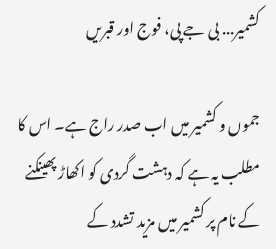کشمیر... بی جے پی، فوج اور قبریں

جموں و کشمیر میں اب صدر راج ہے۔ اس کا مطلب یہ ہے کہ دہشت گردی کو اکھاڑ پھینکنے کے نام پر کشمیر میں مزید تشدد کے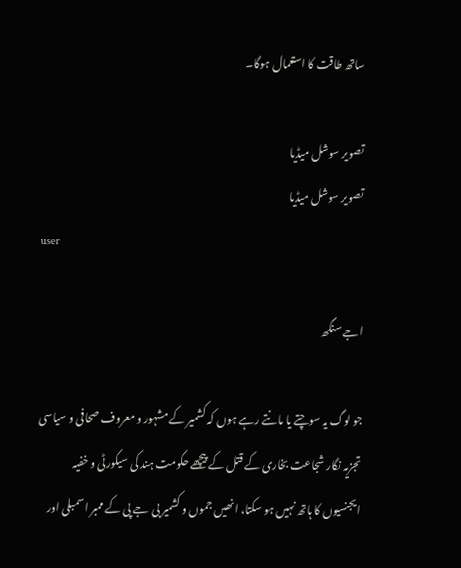ساتھ طاقت کا استعمال ہوگا۔

تصویر سوشل میڈیا
تصویر سوشل میڈیا
user

اجے سنگھ

جو لوگ یہ سوچتے یا مانتے رہے ہوں کہ کشمیر کے مشہور و معروف صحافی و سیاسی تجزیہ نگار شجاعت بخاری کے قتل کے پیچھے حکومت ہند کی سیکورٹی و خفیہ ایجنسیوں کا ہاتھ نہیں ہو سکتا، انھیں جموں و کشمیر بی جے پی کے ممبر اسمبلی اور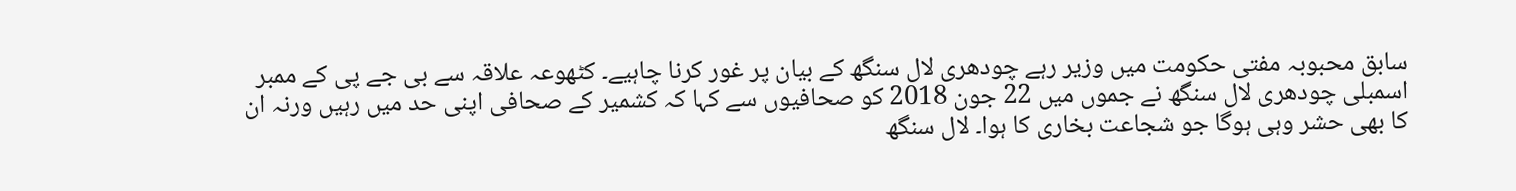سابق محبوبہ مفتی حکومت میں وزیر رہے چودھری لال سنگھ کے بیان پر غور کرنا چاہیے۔ کٹھوعہ علاقہ سے بی جے پی کے ممبر اسمبلی چودھری لال سنگھ نے جموں میں 22 جون 2018 کو صحافیوں سے کہا کہ کشمیر کے صحافی اپنی حد میں رہیں ورنہ ان کا بھی حشر وہی ہوگا جو شجاعت بخاری کا ہوا۔ لال سنگھ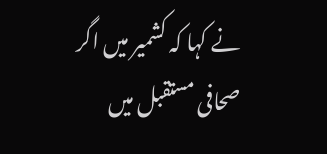نے کہا کہ کشمیر میں اگر صحافی مستقبل میں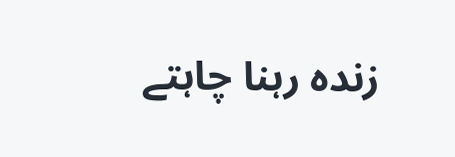زندہ رہنا چاہتے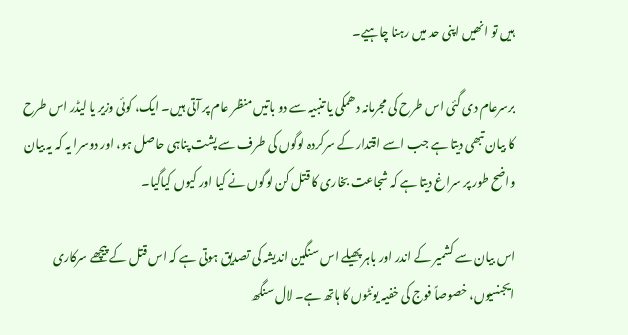ہیں تو انھیں اپنی حد میں رہنا چاہیے۔

برسرعام دی گئی اس طرح کی مجرمانہ دھمکی یا تنبیہ سے دو باتیں منظر عام پر آتی ہیں۔ ایک، کوئی وزیر یا لیڈر اس طرح کا بیان تبھی دیتا ہے جب اسے اقتدار کے سرکردہ لوگوں کی طرف سے پشت پناہی حاصل ہو، اور دوسرا یہ کہ یہ بیان واضح طور پر سراغ دیتا ہے کہ شجاعت بخاری کا قتل کن لوگوں نے کیا اور کیوں کیاگیا۔

اس بیان سے کشمیر کے اندر اور باہر پھیلے اس سنگین اندیشہ کی تصدیق ہوتی ہے کہ اس قتل کے پیچھے سرکاری ایجنسیوں، خصوصاً فوج کی خفیہ یونٹوں کا ہاتھ ہے۔ لال سنگھ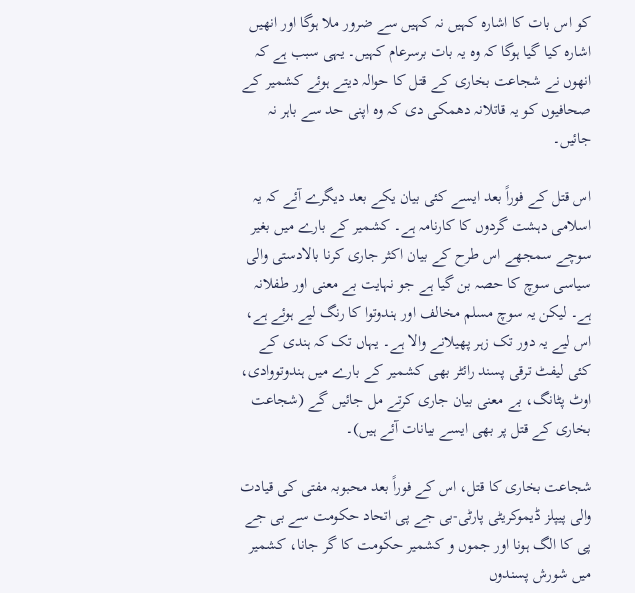کو اس بات کا اشارہ کہیں نہ کہیں سے ضرور ملا ہوگا اور انھیں اشارہ کیا گیا ہوگا کہ وہ یہ بات برسرعام کہیں۔ یہی سبب ہے کہ انھوں نے شجاعت بخاری کے قتل کا حوالہ دیتے ہوئے کشمیر کے صحافیوں کو یہ قاتلانہ دھمکی دی کہ وہ اپنی حد سے باہر نہ جائیں۔

اس قتل کے فوراً بعد ایسے کئی بیان یکے بعد دیگرے آئے کہ یہ اسلامی دہشت گردوں کا کارنامہ ہے۔ کشمیر کے بارے میں بغیر سوچے سمجھے اس طرح کے بیان اکثر جاری کرنا بالادستی والی سیاسی سوچ کا حصہ بن گیا ہے جو نہایت بے معنی اور طفلانہ ہے۔ لیکن یہ سوچ مسلم مخالف اور ہندوتوا کا رنگ لیے ہوئے ہے، اس لیے یہ دور تک زہر پھیلانے والا ہے۔ یہاں تک کہ ہندی کے کئی لیفٹ ترقی پسند رائٹر بھی کشمیر کے بارے میں ہندوتووادی، اوٹ پٹانگ، بے معنی بیان جاری کرتے مل جائیں گے (شجاعت بخاری کے قتل پر بھی ایسے بیانات آئے ہیں)۔

شجاعت بخاری کا قتل، اس کے فوراً بعد محبوبہ مفتی کی قیادت والی پیپلز ڈیموکریٹی پارٹی-بی جے پی اتحاد حکومت سے بی جے پی کا الگ ہونا اور جموں و کشمیر حکومت کا گر جانا، کشمیر میں شورش پسندوں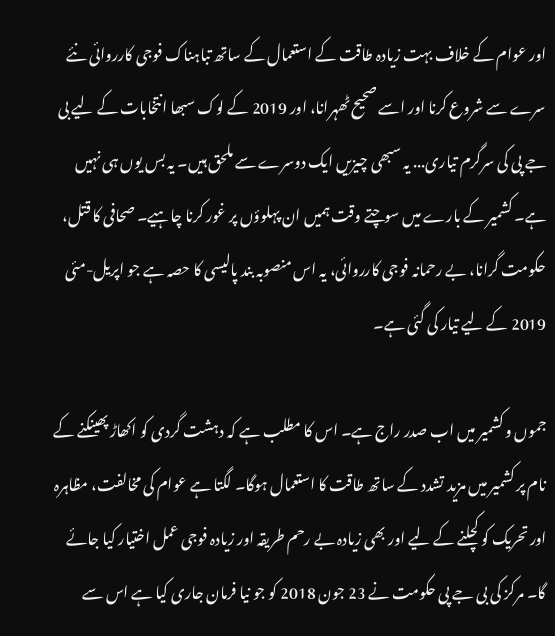اور عوام کے خلاف بہت زیادہ طاقت کے استعمال کے ساتھ تباہناک فوجی کارروائی نئے سرے سے شروع کرنا اور اسے صحیح ٹھہرانا، اور 2019 کے لوک سبھا انتخابات کے لیے بی جے پی کی سرگرم تیاری... یہ سبھی چیزیں ایک دوسرے سے ملحق ہیں۔ یہ بس یوں ہی نہیں ہے۔ کشمیر کے بارے میں سوچتے وقت ہمیں ان پہلوؤں پر غور کرنا چاہیے۔ صحافی کا قتل، حکومت گرانا، بے رحمانہ فوجی کارروائی، یہ اس منصوبہ بند پالیسی کا حصہ ہے جو اپریل-مئی 2019 کے لیے تیار کی گئی ہے۔

جموں و کشمیر میں اب صدر راج ہے۔ اس کا مطلب ہے کہ دہشت گردی کو اکھاڑ پھینکنے کے نام پر کشمیر میں مزید تشدد کے ساتھ طاقت کا استعمال ہوگا۔ لگتا ہے عوام کی مخالفت، مظاہرہ اور تحریک کو کچلنے کے لیے اور بھی زیادہ بے رحم طریقہ اور زیادہ فوجی عمل اختیار کیا جائے گا۔ مرکز کی بی جے پی حکومت نے 23 جون 2018 کو جو نیا فرمان جاری کیا ہے اس سے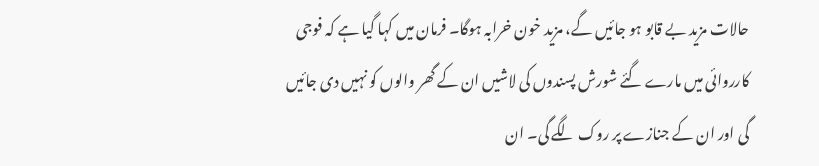حالات مزید بے قابو ہو جائیں گے، مزید خون خرابہ ہوگا۔ فرمان میں کہا گیا ہے کہ فوجی کارروائی میں مارے گئے شورش پسندوں کی لاشیں ان کے گھر والوں کو نہیں دی جائیں گی اور ان کے جنازے پر روک لگے گی۔ ان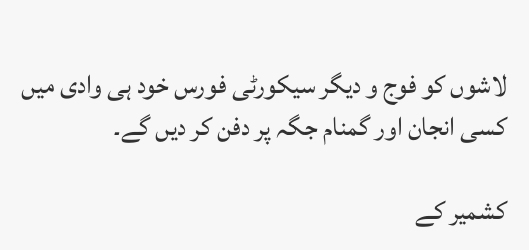لاشوں کو فوج و دیگر سیکورٹی فورس خود ہی وادی میں کسی انجان اور گمنام جگہ پر دفن کر دیں گے۔

کشمیر کے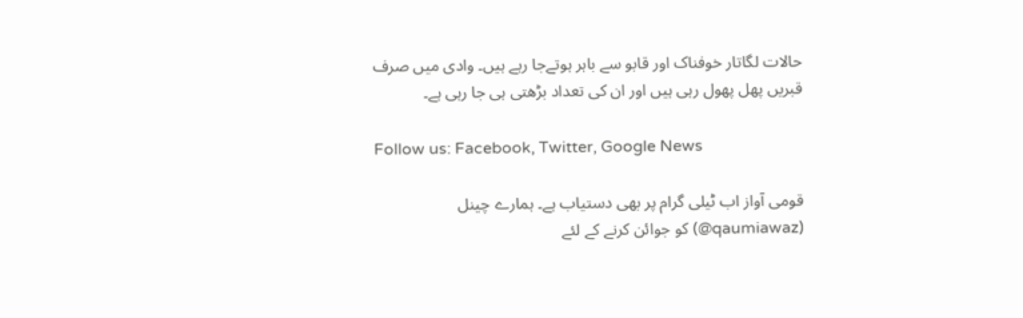حالات لگاتار خوفناک اور قابو سے باہر ہوتےجا رہے ہیں۔ وادی میں صرف قبریں پھل پھول رہی ہیں اور ان کی تعداد بڑھتی ہی جا رہی ہے۔

Follow us: Facebook, Twitter, Google News

قومی آواز اب ٹیلی گرام پر بھی دستیاب ہے۔ ہمارے چینل (qaumiawaz@) کو جوائن کرنے کے لئے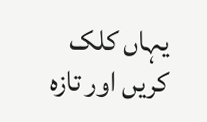یہاں کلک کریں اور تازہ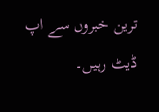ترین خبروں سے اپ ڈیٹ رہیں۔